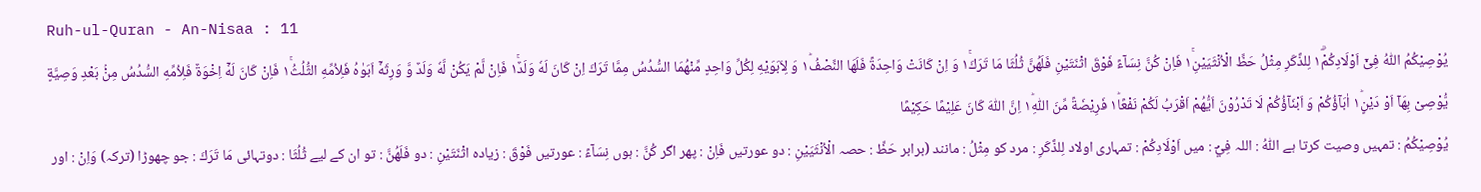Ruh-ul-Quran - An-Nisaa : 11
یُوْصِیْكُمُ اللّٰهُ فِیْۤ اَوْلَادِكُمْ١ۗ لِلذَّكَرِ مِثْلُ حَظِّ الْاُنْثَیَیْنِ١ۚ فَاِنْ كُنَّ نِسَآءً فَوْقَ اثْنَتَیْنِ فَلَهُنَّ ثُلُثَا مَا تَرَكَ١ۚ وَ اِنْ كَانَتْ وَاحِدَةً فَلَهَا النِّصْفُ١ؕ وَ لِاَبَوَیْهِ لِكُلِّ وَاحِدٍ مِّنْهُمَا السُّدُسُ مِمَّا تَرَكَ اِنْ كَانَ لَهٗ وَلَدٌ١ۚ فَاِنْ لَّمْ یَكُنْ لَّهٗ وَلَدٌ وَّ وَرِثَهٗۤ اَبَوٰهُ فَلِاُمِّهِ الثُّلُثُ١ۚ فَاِنْ كَانَ لَهٗۤ اِخْوَةٌ فَلِاُمِّهِ السُّدُسُ مِنْۢ بَعْدِ وَصِیَّةٍ یُّوْصِیْ بِهَاۤ اَوْ دَیْنٍ١ؕ اٰبَآؤُكُمْ وَ اَبْنَآؤُكُمْ لَا تَدْرُوْنَ اَیُّهُمْ اَقْرَبُ لَكُمْ نَفْعًا١ؕ فَرِیْضَةً مِّنَ اللّٰهِ١ؕ اِنَّ اللّٰهَ كَانَ عَلِیْمًا حَكِیْمًا
يُوْصِيْكُمُ : تمہیں وصیت کرتا ہے اللّٰهُ : اللہ فِيْٓ : میں اَوْلَادِكُمْ : تمہاری اولاد لِلذَّكَرِ : مرد کو مِثْلُ : مانند (برابر حَظِّ : حصہ الْاُنْثَيَيْنِ : دو عورتیں فَاِنْ : پھر اگر كُنَّ : ہوں نِسَآءً : عورتیں فَوْقَ : زیادہ اثْنَتَيْنِ : دو فَلَھُنَّ : تو ان کے لیے ثُلُثَا : دوتہائی مَا تَرَكَ : جو چھوڑا (ترکہ) وَاِنْ : اور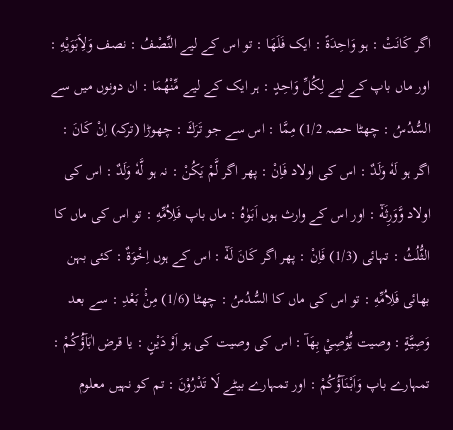اگر كَانَتْ : ہو وَاحِدَةً : ایک فَلَھَا : تو اس کے لیے النِّصْفُ : نصف وَلِاَبَوَيْهِ : اور ماں باپ کے لیے لِكُلِّ وَاحِدٍ : ہر ایک کے لیے مِّنْهُمَا : ان دونوں میں سے السُّدُسُ : چھٹا حصہ 1/2) مِمَّا : اس سے جو تَرَكَ : چھوڑا (ترکہ) اِنْ كَانَ : اگر ہو لَهٗ وَلَدٌ : اس کی اولاد فَاِنْ : پھر اگر لَّمْ يَكُنْ : نہ ہو لَّهٗ وَلَدٌ : اس کی اولاد وَّوَرِثَهٗٓ : اور اس کے وارث ہوں اَبَوٰهُ : ماں باپ فَلِاُمِّهِ : تو اس کی ماں کا الثُّلُثُ : تہائی (1/3) فَاِنْ : پھر اگر كَانَ لَهٗٓ : اس کے ہوں اِخْوَةٌ : کئی بہن بھائی فَلِاُمِّهِ : تو اس کی ماں کا السُّدُسُ : چھٹا (1/6) مِنْۢ بَعْدِ : سے بعد وَصِيَّةٍ : وصیت يُّوْصِيْ بِھَآ : اس کی وصیت کی ہو اَوْ دَيْنٍ : یا قرض اٰبَآؤُكُمْ : تمہارے باپ وَاَبْنَآؤُكُمْ : اور تمہارے بیٹے لَا تَدْرُوْنَ : تم کو نہیں معلوم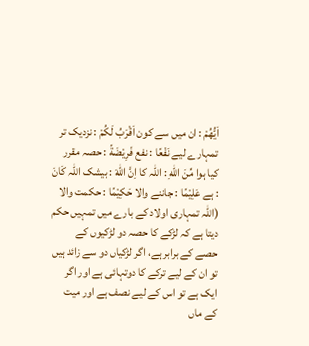اَيُّھُمْ : ان میں سے کون اَقْرَبُ لَكُمْ : نزدیک تر تمہارے لیے نَفْعًا : نفع فَرِيْضَةً : حصہ مقرر کیا ہوا مِّنَ اللّٰهِ : اللہ کا اِنَّ اللّٰهَ : بیشک اللہ كَانَ : ہے عَلِيْمًا : جاننے والا حَكِيْمًا : حکمت والا
(اللہ تمہاری اولاد کے بارے میں تمہیں حکم دیتا ہے کہ لڑکے کا حصہ دو لڑکیوں کے حصے کے برابر ہے، اگر لڑکیاں دو سے زائد ہیں تو ان کے لیے ترکے کا دوتہائی ہے اور اگر ایک ہے تو اس کے لیے نصف ہے اور میت کے ماں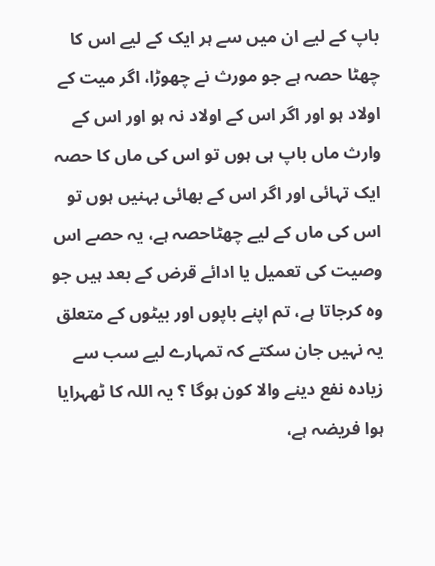باپ کے لیے ان میں سے ہر ایک کے لیے اس کا چھٹا حصہ ہے جو مورث نے چھوڑا، اگر میت کے اولاد ہو اور اگر اس کے اولاد نہ ہو اور اس کے وارث ماں باپ ہی ہوں تو اس کی ماں کا حصہ ایک تہائی اور اگر اس کے بھائی بہنیں ہوں تو اس کی ماں کے لیے چھٹاحصہ ہے، یہ حصے اس وصیت کی تعمیل یا ادائے قرض کے بعد ہیں جو وہ کرجاتا ہے، تم اپنے باپوں اور بیٹوں کے متعلق یہ نہیں جان سکتے کہ تمہارے لیے سب سے زیادہ نفع دینے والا کون ہوگا ؟ یہ اللہ کا ٹھہرایا ہوا فریضہ ہے،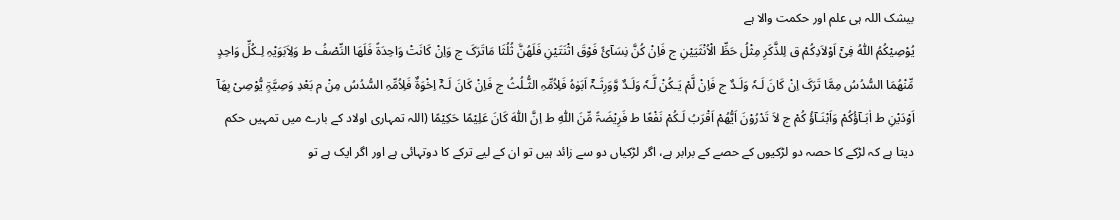بیشک اللہ ہی علم اور حکمت والا ہے
یُوْصِیْکُمُ اللّٰہُ فِیْٓ اَوْلاَدِکُمْ ق لِلذَّکَرِ مِثْلُ حَظِّ الْاُنْثَیَیْنِ ج فَاِنْ کُنَّ نِسَآئً فَوْقَ اثْنَتَیْنِ فَلَھُنَّ ثُلُثَا مَاتَرَکَ ج وَاِنْ کَانَتْ وَاحِدَۃً فَلَھَا النِّصْفُ ط وَلِاَبَوَیْہِ لِـکُلِّ وَاحِدٍ مِّنْھُمَا السُّدُسُ مِمَّا تَرَکَ اِنْ کَانَ لَـہٗ وَلَـدٌ ج فَاِنْ لَّمْ یَـکُنْ لَّـہٗ وَلَـدٌ وَّوَرِثَـہٗٓ اَبَوٰہُ فَلِاُمِّہِ الثُّـلُثُ ج فَاِنْ کَانَ لَـہٗٓ اِخْوَۃٌ فَلِاُمِّہِ السُّدُسُ مِنْ م بَعْدِ وَصِیَّۃٍ یُّوْصِیْ بِھَآ اَوْدَیْنِ ط اٰبَـآؤُکُمْ وَاَبْنَـآؤُ کُمْ ج لاَ تَدْرُوْنَ اَیُّھُمْ اَقْرَبُ لَـکُمْ نَفْعًا ط فَرِیْضَۃً مِّنَ اللّٰہِ ط اِنَّ اللّٰہَ کَانَ عَلِیْمًا حَکِیْمًا (اللہ تمہاری اولاد کے بارے میں تمہیں حکم دیتا ہے کہ لڑکے کا حصہ دو لڑکیوں کے حصے کے برابر ہے، اگر لڑکیاں دو سے زائد ہیں تو ان کے لیے ترکے کا دوتہائی ہے اور اگر ایک ہے تو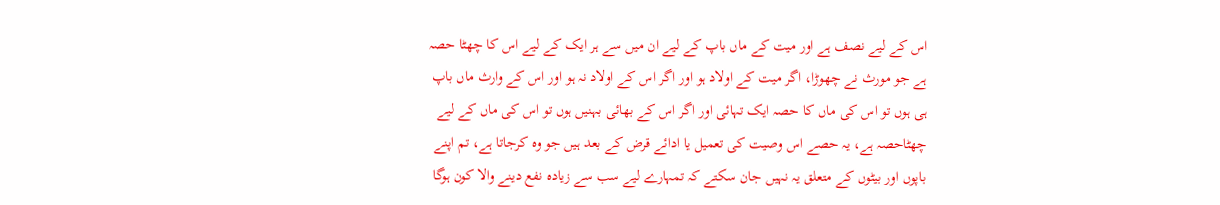اس کے لیے نصف ہے اور میت کے ماں باپ کے لیے ان میں سے ہر ایک کے لیے اس کا چھٹا حصہ ہے جو مورث نے چھوڑا، اگر میت کے اولاد ہو اور اگر اس کے اولاد نہ ہو اور اس کے وارث ماں باپ ہی ہوں تو اس کی ماں کا حصہ ایک تہائی اور اگر اس کے بھائی بہنیں ہوں تو اس کی ماں کے لیے چھٹاحصہ ہے، یہ حصے اس وصیت کی تعمیل یا ادائے قرض کے بعد ہیں جو وہ کرجاتا ہے، تم اپنے باپوں اور بیٹوں کے متعلق یہ نہیں جان سکتے کہ تمہارے لیے سب سے زیادہ نفع دینے والا کون ہوگا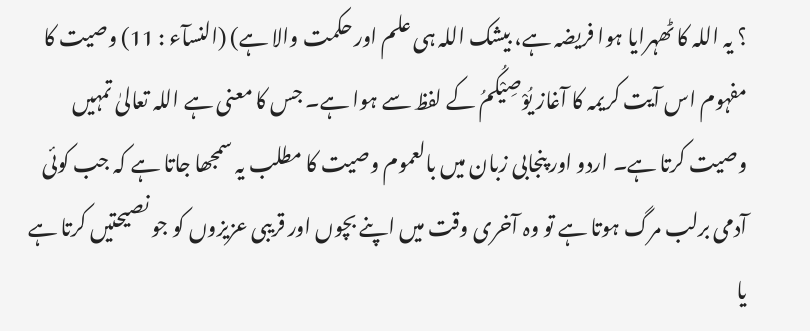؟ یہ اللہ کا ٹھہرایا ہوا فریضہ ہے، بیشک اللہ ہی علم اور حکمت والا ہے) (النسآء : 11) وصیت کا مفہوم اس آیت کریمہ کا آغاز یُوْصِیْکُمُ کے لفظ سے ہوا ہے۔ جس کا معنی ہے اللہ تعالیٰ تمہیں وصیت کرتا ہے۔ اردو اور پنجابی زبان میں بالعموم وصیت کا مطلب یہ سمجھا جاتا ہے کہ جب کوئی آدمی برلب مرگ ہوتا ہے تو وہ آخری وقت میں اپنے بچوں اور قریبی عزیزوں کو جو نصیحتیں کرتا ہے یا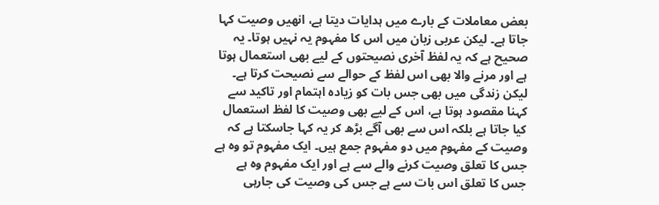بعض معاملات کے بارے میں ہدایات دیتا ہے، انھیں وصیت کہا جاتا ہے۔ لیکن عربی زبان میں اس کا مفہوم یہ نہیں ہوتا۔ یہ صحیح ہے کہ یہ لفظ آخری نصیحتوں کے لیے بھی استعمال ہوتا ہے اور مرنے والا بھی اس لفظ کے حوالے سے نصیحت کرتا ہے۔ لیکن زندگی میں بھی جس بات کو زیادہ اہتمام اور تاکید سے کہنا مقصود ہوتا ہے، اس کے لیے بھی وصیت کا لفظ استعمال کیا جاتا ہے بلکہ اس سے بھی آگے بڑھ کر یہ کہا جاسکتا ہے کہ وصیت کے مفہوم میں دو مفہوم جمع ہیں۔ ایک مفہوم تو وہ ہے جس کا تعلق وصیت کرنے والے سے ہے اور ایک مفہوم وہ ہے جس کا تعلق اس بات سے ہے جس کی وصیت کی جارہی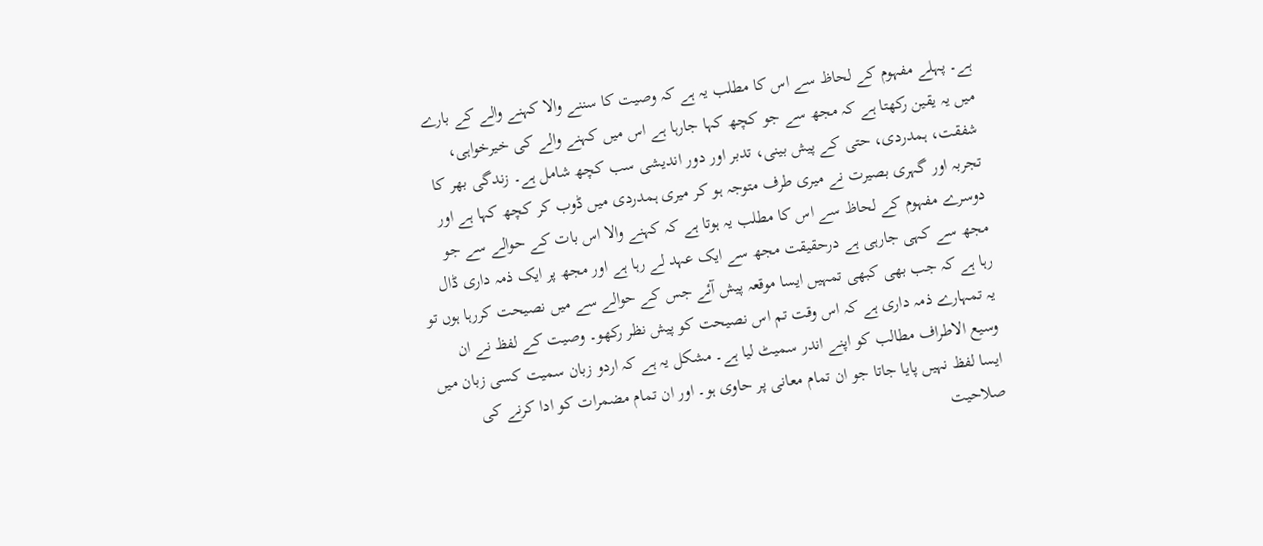ہے۔ پہلے مفہوم کے لحاظ سے اس کا مطلب یہ ہے کہ وصیت کا سننے والا کہنے والے کے بارے میں یہ یقین رکھتا ہے کہ مجھ سے جو کچھ کہا جارہا ہے اس میں کہنے والے کی خیرخواہی، شفقت، ہمدردی، حتی کے پیش بینی، تدبر اور دور اندیشی سب کچھ شامل ہے۔ زندگی بھر کا تجربہ اور گہری بصیرت نے میری طرف متوجہ ہو کر میری ہمدردی میں ڈوب کر کچھ کہا ہے اور دوسرے مفہوم کے لحاظ سے اس کا مطلب یہ ہوتا ہے کہ کہنے والا اس بات کے حوالے سے جو مجھ سے کہی جارہی ہے درحقیقت مجھ سے ایک عہد لے رہا ہے اور مجھ پر ایک ذمہ داری ڈال رہا ہے کہ جب بھی کبھی تمہیں ایسا موقعہ پیش آئے جس کے حوالے سے میں نصیحت کررہا ہوں تو یہ تمہارے ذمہ داری ہے کہ اس وقت تم اس نصیحت کو پیش نظر رکھو۔ وصیت کے لفظ نے ان وسیع الاطراف مطالب کو اپنے اندر سمیٹ لیا ہے۔ مشکل یہ ہے کہ اردو زبان سمیت کسی زبان میں ایسا لفظ نہیں پایا جاتا جو ان تمام معانی پر حاوی ہو۔ اور ان تمام مضمرات کو ادا کرنے کی صلاحیت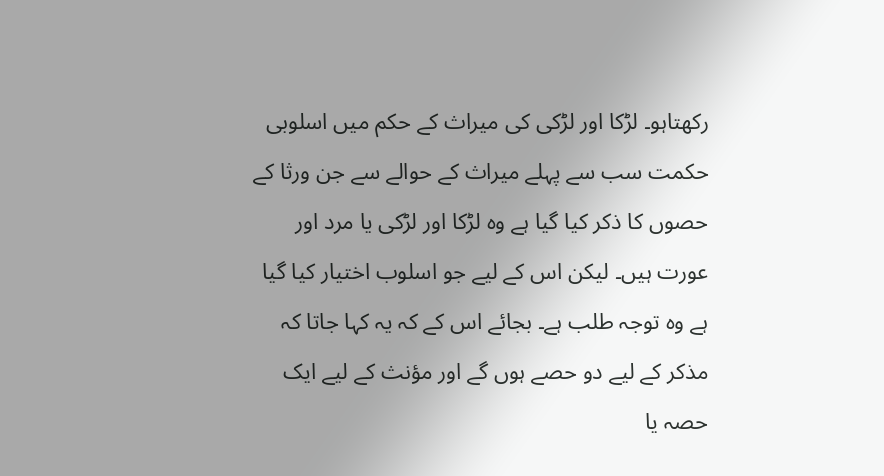رکھتاہو۔ لڑکا اور لڑکی کی میراث کے حکم میں اسلوبی حکمت سب سے پہلے میراث کے حوالے سے جن ورثا کے حصوں کا ذکر کیا گیا ہے وہ لڑکا اور لڑکی یا مرد اور عورت ہیں۔ لیکن اس کے لیے جو اسلوب اختیار کیا گیا ہے وہ توجہ طلب ہے۔ بجائے اس کے کہ یہ کہا جاتا کہ مذکر کے لیے دو حصے ہوں گے اور مؤنث کے لیے ایک حصہ یا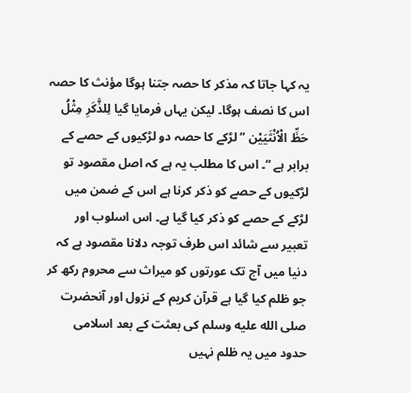یہ کہا جاتا کہ مذکر کا حصہ جتنا ہوگا مؤنث کا حصہ اس کا نصف ہوگا۔ لیکن یہاں فرمایا گیا لِلذَّکَرِ مِثْلُ حَظِّ الْاُنْثَیَیْن ” لڑکے کا حصہ دو لڑکیوں کے حصے کے برابر ہے “۔ اس کا مطلب یہ ہے کہ اصل مقصود تو لڑکیوں کے حصے کو ذکر کرنا ہے اس کے ضمن میں لڑکے کے حصے کو ذکر کیا گیا ہے۔ اس اسلوب اور تعبیر سے شائد اس طرف توجہ دلانا مقصود ہے کہ دنیا میں آج تک عورتوں کو میراث سے محروم رکھ کر جو ظلم کیا گیا ہے قرآن کریم کے نزول اور آنحضرت صلى الله عليه وسلم کی بعثت کے بعد اسلامی حدود میں یہ ظلم نہیں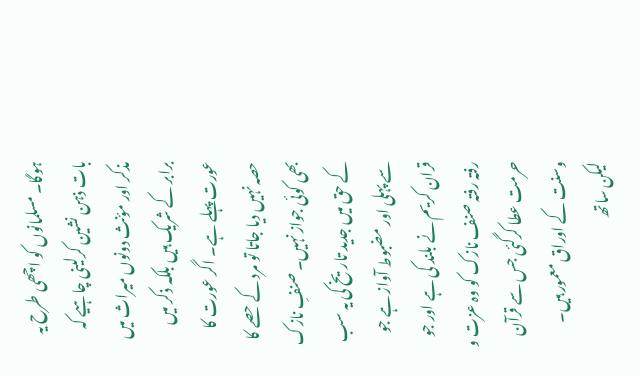ہوگا۔ مسلمانوں کو اچھی طرح یہ بات ذہن نشین کرلینی چاہیے کہ مذکر اور مؤنث دونوں میراث میں برابر کے شریک ہیں بلکہ ذکر میں عورت پہلے ہے۔ اگر عورت کا حصہ نہیں دیا جاتا تو مرد کے حصے کا بھی کوئی جواز نہیں۔ صنفِ نازک کے حق میں جدید تاریخ کی یہ سب سے پہلی اور مضبوط آواز ہے جو قران کریم نے بلند کی ہے اور جو رفتہ رفتہ صنف نازک کو وہ عزت و حرمت عطا کرگئی جس سے قرآن وسنت کے اوراق معمور ہیں۔ لیکن ساتھ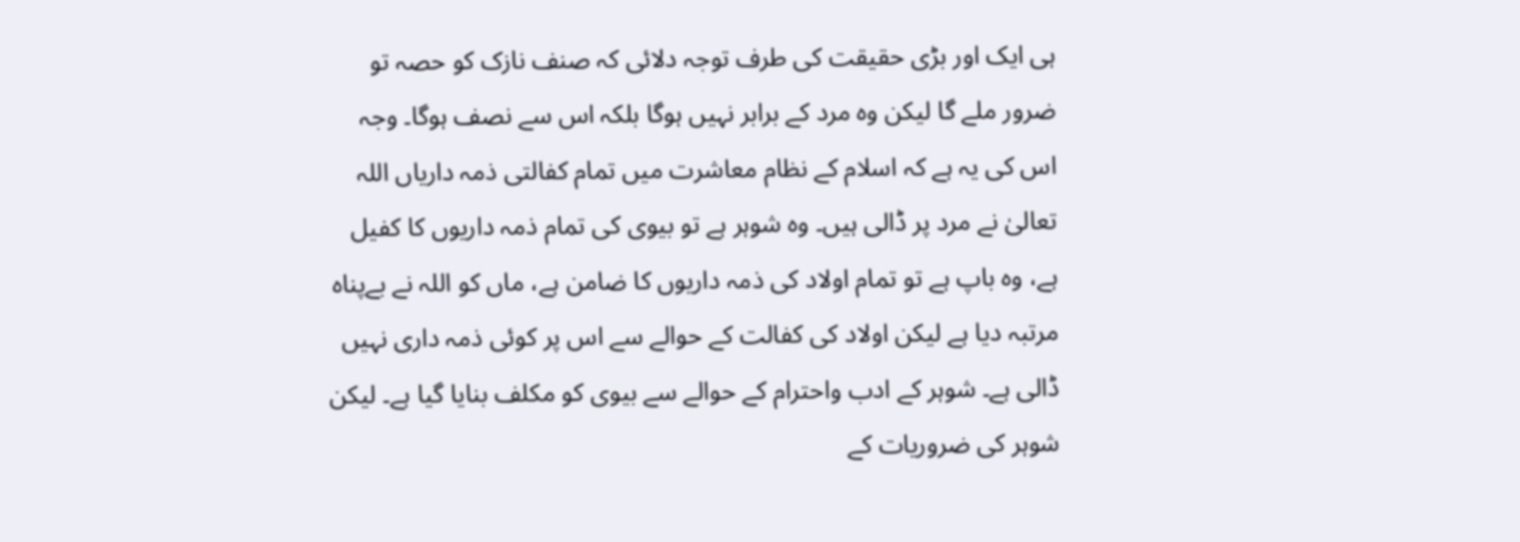ہی ایک اور بڑی حقیقت کی طرف توجہ دلائی کہ صنف نازک کو حصہ تو ضرور ملے گا لیکن وہ مرد کے برابر نہیں ہوگا بلکہ اس سے نصف ہوگا۔ وجہ اس کی یہ ہے کہ اسلام کے نظام معاشرت میں تمام کفالتی ذمہ داریاں اللہ تعالیٰ نے مرد پر ڈالی ہیں۔ وہ شوہر ہے تو بیوی کی تمام ذمہ داریوں کا کفیل ہے، وہ باپ ہے تو تمام اولاد کی ذمہ داریوں کا ضامن ہے، ماں کو اللہ نے بےپناہ مرتبہ دیا ہے لیکن اولاد کی کفالت کے حوالے سے اس پر کوئی ذمہ داری نہیں ڈالی ہے۔ شوہر کے ادب واحترام کے حوالے سے بیوی کو مکلف بنایا گیا ہے۔ لیکن شوہر کی ضروریات کے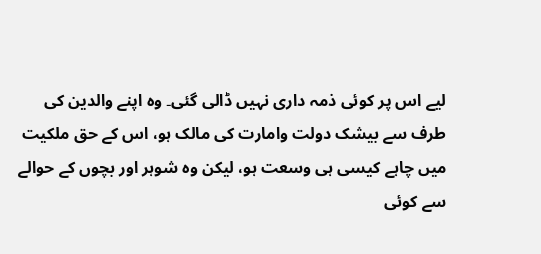لیے اس پر کوئی ذمہ داری نہیں ڈالی گئی۔ وہ اپنے والدین کی طرف سے بیشک دولت وامارت کی مالک ہو، اس کے حق ملکیت میں چاہے کیسی ہی وسعت ہو، لیکن وہ شوہر اور بچوں کے حوالے سے کوئی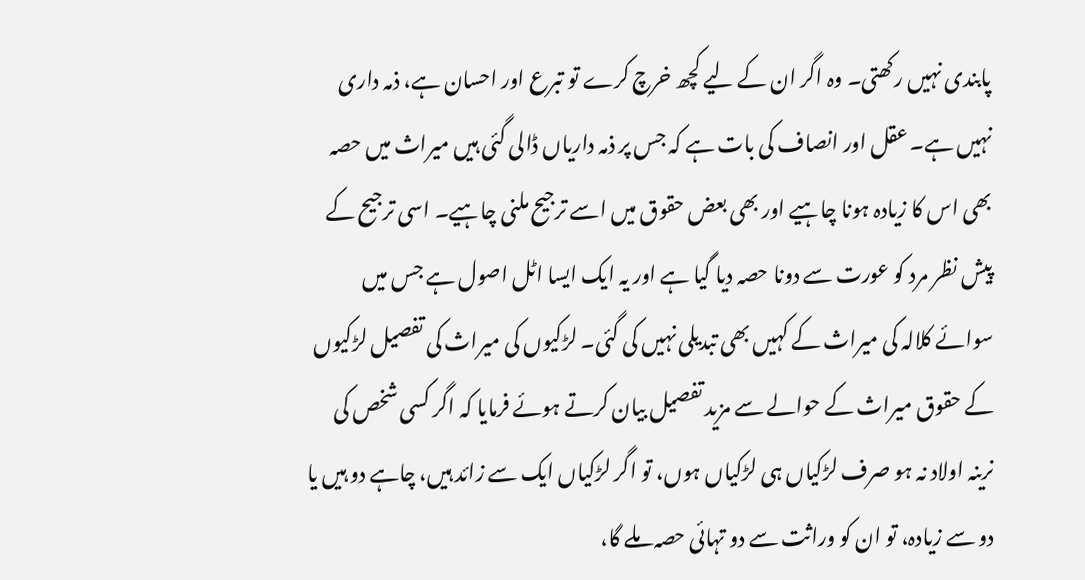پابندی نہیں رکھتی۔ وہ اگر ان کے لیے کچھ خرچ کرے تو تبرع اور احسان ہے، ذمہ داری نہیں ہے۔ عقل اور انصاف کی بات ہے کہ جس پر ذمہ داریاں ڈالی گئی ہیں میراث میں حصہ بھی اس کا زیادہ ہونا چاہیے اور بھی بعض حقوق میں اسے ترجیح ملنی چاہیے۔ اسی ترجیح کے پیش نظر مرد کو عورت سے دونا حصہ دیا گیا ہے اور یہ ایک ایسا اٹل اصول ہے جس میں سوائے کلالہ کی میراث کے کہیں بھی تبدیلی نہیں کی گئی۔ لڑکیوں کی میراث کی تفصیل لڑکیوں کے حقوق میراث کے حوالے سے مزید تفصیل بیان کرتے ہوئے فرمایا کہ اگر کسی شخص کی نرینہ اولاد نہ ہو صرف لڑکیاں ہی لڑکیاں ہوں، تو اگر لڑکیاں ایک سے زائد ہیں، چاہے دو ہیں یا دو سے زیادہ، تو ان کو وراثت سے دو تہائی حصہ ملے گا،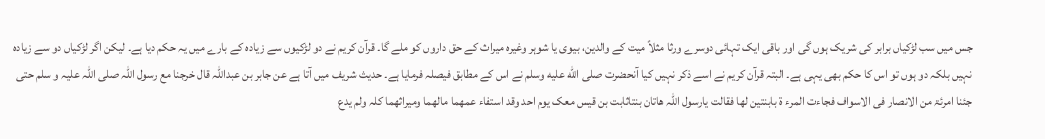جس میں سب لڑکیاں برابر کی شریک ہوں گی اور باقی ایک تہائی دوسرے ورثا مثلاً میت کے والدین، بیوی یا شوہر وغیرہ میراث کے حق داروں کو ملے گا۔ قرآن کریم نے دو لڑکیوں سے زیادہ کے بارے میں یہ حکم دیا ہے۔ لیکن اگر لڑکیاں دو سے زیادہ نہیں بلکہ دو ہوں تو اس کا حکم بھی یہی ہے۔ البتہ قرآن کریم نے اسے ذکر نہیں کیا آنحضرت صلى الله عليه وسلم نے اس کے مطابق فیصلہ فرمایا ہے۔ حدیث شریف میں آتا ہے عن جابر بن عبداللّٰہ قال خرجنا مع رسول اللّٰہ صلی اللّٰہ علیہ و سلم حتی جئنا امرئۃ من الانصار فی الاسواف فجاءت المرء ۃ بابنتین لھا فقالت یارسول اللّٰہ ھاتان بنتاثابت بن قیس معک یوم احد وقد استفاء عمھما مالھما ومیراثھما کلہ ولم یدع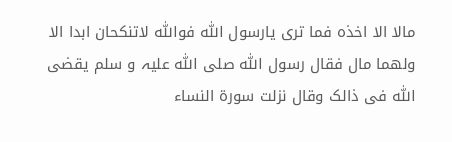مالا الا اخذہ فما تری یارسول اللّٰہ فواللّٰہ لاتنکحان ابدا الا ولھما مال فقال رسول اللّٰہ صلی اللّٰہ علیہ و سلم یقضی اللّٰہ فی ذالک وقال نزلت سورة النساء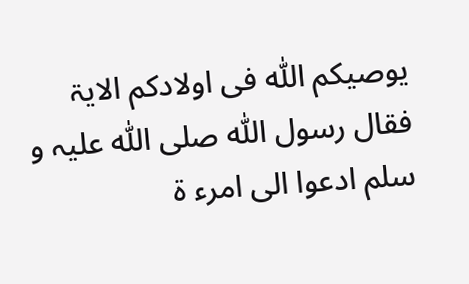یوصیکم اللّٰہ فی اولادکم الایۃ فقال رسول اللّٰہ صلی اللّٰہ علیہ و سلم ادعوا الی امرء ۃ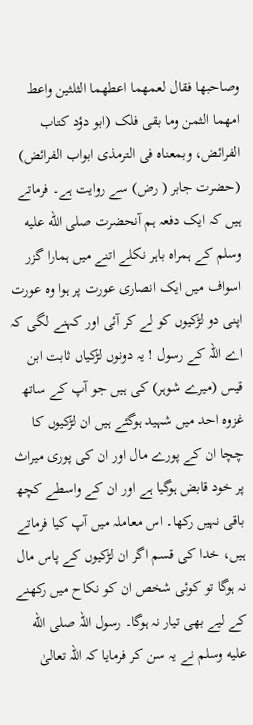وصاحبھا فقال لعمھما اعطھما الثلثین واعط امھما الثمن وما بقی فلک (ابو دؤد کتاب الفرائض، وبمعناہ فی الترمذی ابواب الفرائض) (حضرت جابر ( رض) سے روایت ہے۔ فرماتے ہیں کہ ایک دفعہ ہم آنحضرت صلى الله عليه وسلم کے ہمراہ باہر نکلے اتنے میں ہمارا گزر اسواف میں ایک انصاری عورت پر ہوا وہ عورت اپنی دو لڑکیوں کو لے کر آئی اور کہنے لگی کہ اے اللہ کے رسول ! یہ دونوں لڑکیاں ثابت ابن قیس (میرے شوہر) کی ہیں جو آپ کے ساتھ غزوہ احد میں شہید ہوگئے ہیں ان لڑکیوں کا چچا ان کے پورے مال اور ان کی پوری میراث پر خود قابض ہوگیا ہے اور ان کے واسطے کچھ باقی نہیں رکھا۔ اس معاملہ میں آپ کیا فرماتے ہیں، خدا کی قسم اگر ان لڑکیوں کے پاس مال نہ ہوگا تو کوئی شخص ان کو نکاح میں رکھنے کے لیے بھی تیار نہ ہوگا۔ رسول اللہ صلى الله عليه وسلم نے یہ سن کر فرمایا کہ اللہ تعالیٰ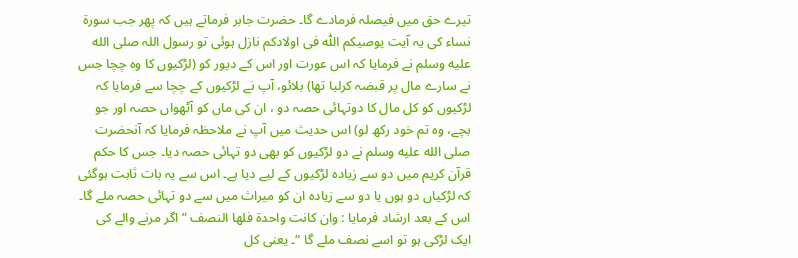تیرے حق میں فیصلہ فرمادے گا۔ حضرت جابر فرماتے ہیں کہ پھر جب سورة نساء کی یہ آیت یوصیکم اللّٰہ فی اولادکم نازل ہوئی تو رسول اللہ صلى الله عليه وسلم نے فرمایا کہ اس عورت اور اس کے دیور کو (لڑکیوں کا وہ چچا جس نے سارے مال پر قبضہ کرلیا تھا) بلائو، آپ نے لڑکیوں کے چچا سے فرمایا کہ لڑکیوں کو کل مال کا دوتہائی حصہ دو ، ان کی ماں کو آٹھواں حصہ اور جو بچے، وہ تم خود رکھ لو) اس حدیث میں آپ نے ملاحظہ فرمایا کہ آنحضرت صلى الله عليه وسلم نے دو لڑکیوں کو بھی دو تہائی حصہ دیا۔ جس کا حکم قرآن کریم میں دو سے زیادہ لڑکیوں کے لیے دیا ہے۔ اس سے یہ بات ثابت ہوگئی کہ لڑکیاں دو ہوں یا دو سے زیادہ ان کو میراث میں سے دو تہائی حصہ ملے گا۔ اس کے بعد ارشاد فرمایا : وان کانت واحدۃ فلھا النصف ” اگر مرنے والے کی ایک لڑکی ہو تو اسے نصف ملے گا “۔ یعنی کل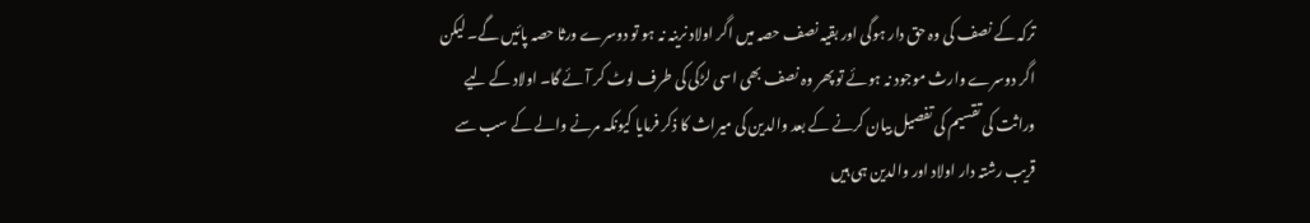ترکہ کے نصف کی وہ حق دار ہوگی اور بقیہ نصف حصہ میں اگر اولاد نرینہ نہ ہو تو دوسرے ورثا حصہ پائیں گے۔ لیکن اگر دوسرے وارث موجود نہ ہوئے تو پھر وہ نصف بھی اسی لڑکی کی طرف لوٹ کر آئے گا۔ اولاد کے لیے وراثت کی تقسیم کی تفصیل بیان کرنے کے بعد والدین کی میراث کا ذکر فرمایا کیونکہ مرنے والے کے سب سے قریب رشتہ دار اولاد اور والدین ہی ہیں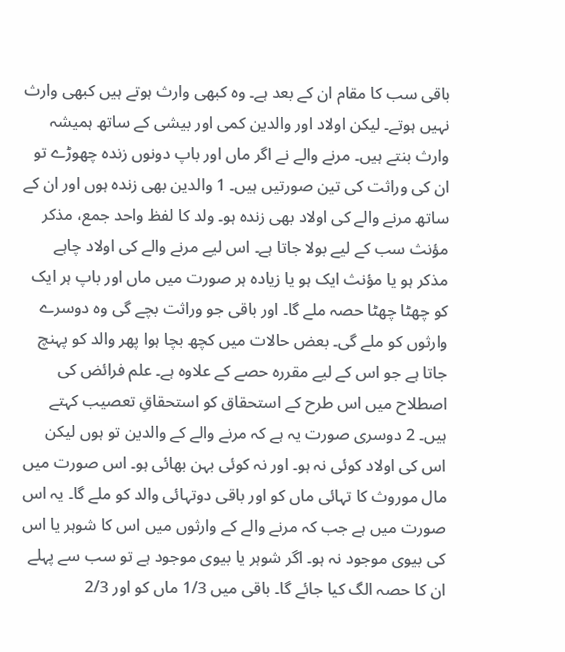باقی سب کا مقام ان کے بعد ہے۔ وہ کبھی وارث ہوتے ہیں کبھی وارث نہیں ہوتے۔ لیکن اولاد اور والدین کمی اور بیشی کے ساتھ ہمیشہ وارث بنتے ہیں۔ مرنے والے نے اگر ماں اور باپ دونوں زندہ چھوڑے تو ان کی وراثت کی تین صورتیں ہیں۔ 1 والدین بھی زندہ ہوں اور ان کے ساتھ مرنے والے کی اولاد بھی زندہ ہو۔ ولد کا لفظ واحد جمع، مذکر مؤنث سب کے لیے بولا جاتا ہے۔ اس لیے مرنے والے کی اولاد چاہے مذکر ہو یا مؤنث ایک ہو یا زیادہ ہر صورت میں ماں اور باپ ہر ایک کو چھٹا چھٹا حصہ ملے گا۔ اور باقی جو وراثت بچے گی وہ دوسرے وارثوں کو ملے گی۔ بعض حالات میں کچھ بچا ہوا پھر والد کو پہنچ جاتا ہے جو اس کے لیے مقررہ حصے کے علاوہ ہے۔ علم فرائض کی اصطلاح میں اس طرح کے استحقاق کو استحقاقِ تعصیب کہتے ہیں۔ 2 دوسری صورت یہ ہے کہ مرنے والے کے والدین تو ہوں لیکن اس کی اولاد کوئی نہ ہو۔ اور نہ کوئی بہن بھائی ہو۔ اس صورت میں مال موروث کا تہائی ماں کو اور باقی دوتہائی والد کو ملے گا۔ یہ اس صورت میں ہے جب کہ مرنے والے کے وارثوں میں اس کا شوہر یا اس کی بیوی موجود نہ ہو۔ اگر شوہر یا بیوی موجود ہے تو سب سے پہلے ان کا حصہ الگ کیا جائے گا۔ باقی میں 1/3 ماں کو اور 2/3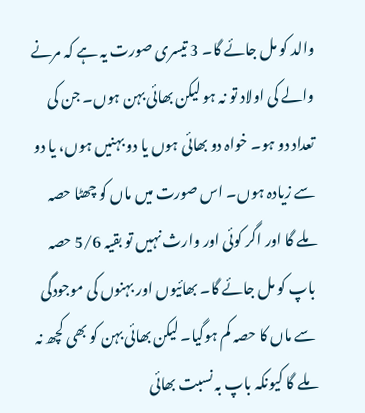والد کو مل جائے گا۔ 3 تیسری صورت یہ ہے کہ مرنے والے کی اولاد تو نہ ہو لیکن بھائی بہن ہوں۔ جن کی تعداد دو ہو۔ خواہ دو بھائی ہوں یا دو بہنیں ہوں، یا دو سے زیادہ ہوں۔ اس صورت میں ماں کو چھٹا حصہ ملے گا اور اگر کوئی اور وارث نہیں تو بقیہ 5/6 حصہ باپ کو مل جائے گا۔ بھائیوں اور بہنوں کی موجودگی سے ماں کا حصہ کم ہوگیا۔ لیکن بھائی بہن کو بھی کچھ نہ ملے گا کیونکہ باپ بہ نسبت بھائی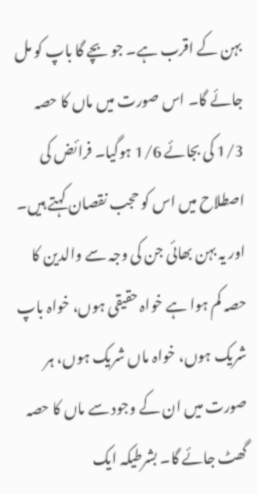بہن کے اقرب ہے۔ جو بچے گا باپ کو مل جائے گا۔ اس صورت میں ماں کا حصہ 1/3 کی بجائے 1/6 ہوگیا۔ فرائض کی اصطلاح میں اس کو حجب نقصان کہتے ہیں۔ اور یہ بہن بھائی جن کی وجہ سے والدین کا حصہ کم ہوا ہے خواہ حقیقی ہوں، خواہ باپ شریک ہوں، خواہ ماں شریک ہوں، ہر صورت میں ان کے وجود سے ماں کا حصہ گھٹ جائے گا۔ بشرطیکہ ایک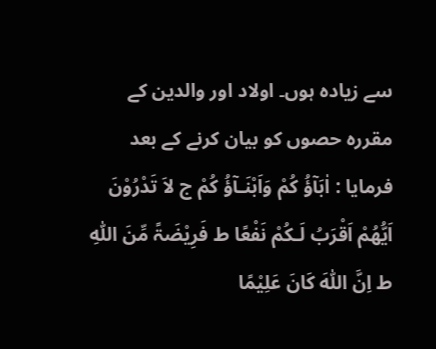سے زیادہ ہوں۔ اولاد اور والدین کے مقررہ حصوں کو بیان کرنے کے بعد فرمایا : اٰبَآؤُ کُمْ وَاَبْنَـآؤُ کُمْ ج لاَ تَدْرُوْنَ اَیُّھُمْ اَقْرَبُ لَـکُمْ نَفْعًا ط فَرِیْضَۃً مِّنَ اللّٰہِ ط اِنَّ اللّٰہَ کَانَ عَلِیْمًا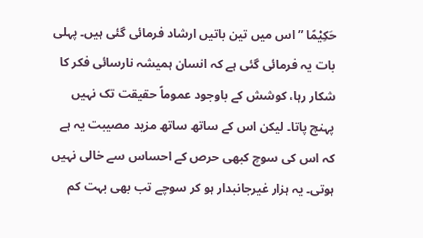حَکِیْمًا ” اس میں تین باتیں ارشاد فرمائی گئی ہیں۔ پہلی بات یہ فرمائی گئی ہے کہ انسان ہمیشہ نارسائی فکر کا شکار رہا، کوشش کے باوجود عموماً حقیقت تک نہیں پہنچ پاتا۔ لیکن اس کے ساتھ ساتھ مزید مصیبت یہ ہے کہ اس کی سوچ کبھی حرص کے احساس سے خالی نہیں ہوتی۔ یہ ہزار غیرجانبدار ہو کر سوچے تب بھی بہت کم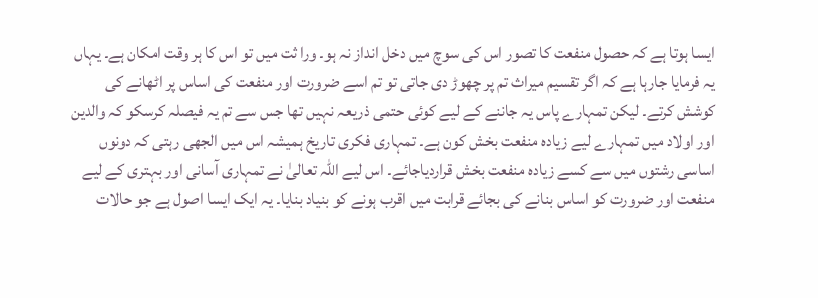ایسا ہوتا ہے کہ حصول منفعت کا تصور اس کی سوچ میں دخل انداز نہ ہو۔ ورا ثت میں تو اس کا ہر وقت امکان ہے۔ یہاں یہ فرمایا جارہا ہے کہ اگر تقسیم میراث تم پر چھوڑ دی جاتی تو تم اسے ضرورت اور منفعت کی اساس پر اٹھانے کی کوشش کرتے۔ لیکن تمہارے پاس یہ جاننے کے لیے کوئی حتمی ذریعہ نہیں تھا جس سے تم یہ فیصلہ کرسکو کہ والدین اور اولاد میں تمہارے لیے زیادہ منفعت بخش کون ہے۔ تمہاری فکری تاریخ ہمیشہ اس میں الجھی رہتی کہ دونوں اساسی رشتوں میں سے کسے زیادہ منفعت بخش قراردیاجائے۔ اس لیے اللہ تعالیٰ نے تمہاری آسانی اور بہتری کے لیے منفعت اور ضرورت کو اساس بنانے کی بجائے قرابت میں اقرب ہونے کو بنیاد بنایا۔ یہ ایک ایسا اصول ہے جو حالات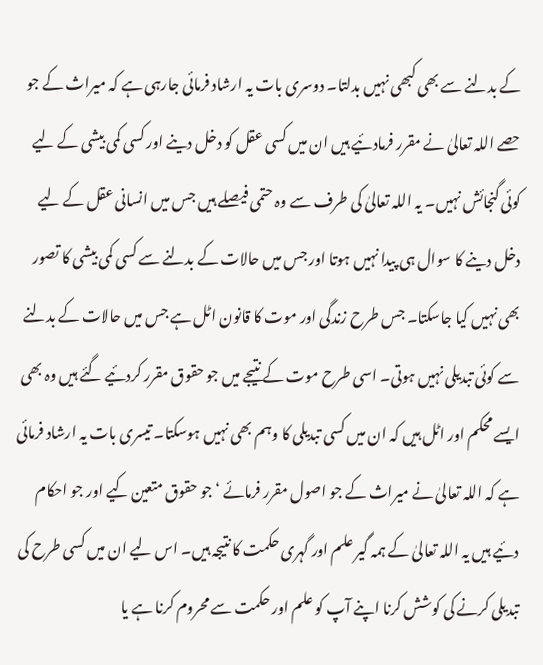کے بدلنے سے بھی کبھی نہیں بدلتا۔ دوسری بات یہ ارشاد فرمائی جارہی ہے کہ میراث کے جو حصے اللہ تعالیٰ نے مقرر فرمادئیے ہیں ان میں کسی عقل کو دخل دینے اور کسی کمی بیشی کے لیے کوئی گنجائش نہیں۔ یہ اللہ تعالیٰ کی طرف سے وہ حتمی فیصلے ہیں جس میں انسانی عقل کے لیے دخل دینے کا سوال ہی پیدا نہیں ہوتا اور جس میں حالات کے بدلنے سے کسی کمی بیشی کا تصور بھی نہیں کیا جاسکتا۔ جس طرح زندگی اور موت کا قانون اٹل ہے جس میں حالات کے بدلنے سے کوئی تبدیلی نہیں ہوتی۔ اسی طرح موت کے نتیجے میں جو حقوق مقرر کردئیے گئے ہیں وہ بھی ایسے محکم اور اٹل ہیں کہ ان میں کسی تبدیلی کا وہم بھی نہیں ہوسکتا۔ تیسری بات یہ ارشاد فرمائی ہے کہ اللہ تعالیٰ نے میراث کے جو اصول مقرر فرمائے ‘ جو حقوق متعین کیے اور جو احکام دئیے ہیں یہ اللہ تعالیٰ کے ہمہ گیر علم اور گہری حکمت کا نتیجہ ہیں۔ اس لیے ان میں کسی طرح کی تبدیلی کرنے کی کوشش کرنا اپنے آپ کو علم اور حکمت سے محروم کرنا ہے یا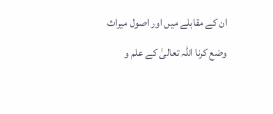ان کے مقابلے میں اور اصول میراث وضع کرنا اللہ تعالیٰ کے علم و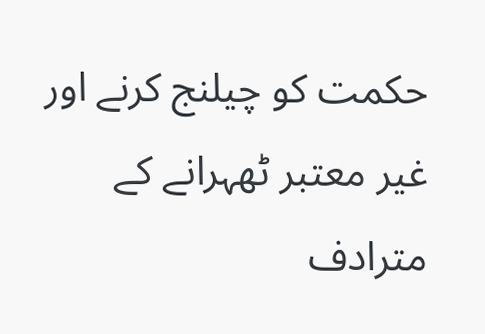حکمت کو چیلنج کرنے اور غیر معتبر ٹھہرانے کے مترادف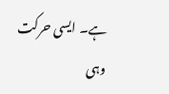ہے۔ ایسی حرکت وہی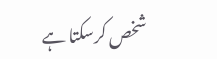شخص کرسکتا ہے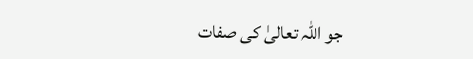جو اللہ تعالیٰ کی صفات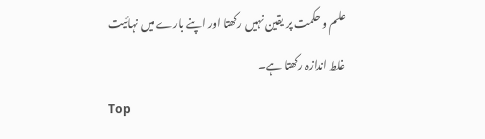علم و حکمت پر یقین نہیں رکھتا اور اپنے بارے میں نہائیت غلط اندازہ رکھتا ہے۔
Top